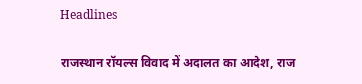Headlines

राजस्थान रॉयल्स विवाद में अदालत का आदेश, राज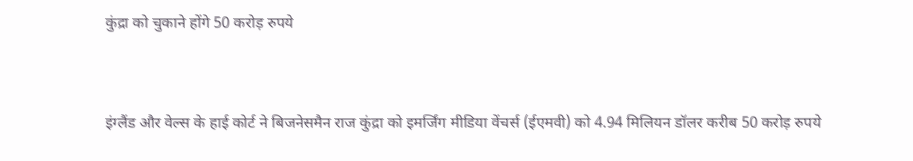कुंद्रा को चुकाने होंगे 50 करोड़ रुपये


इंग्लैंड और वेल्स के हाई कोर्ट ने बिजनेसमैन राज कुंद्रा को इमर्जिंग मीडिया वेंचर्स (ईएमवी) को 4.94 मिलियन डॉलर करीब 50 करोड़ रुपये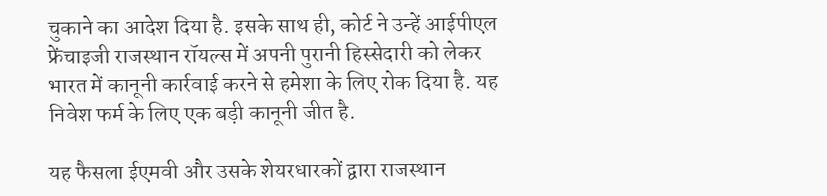चुकाने का आदेश दिया है. इसके साथ ही, कोर्ट ने उन्हें आईपीएल फ्रेंचाइजी राजस्थान रॉयल्स में अपनी पुरानी हिस्सेदारी को लेकर भारत में कानूनी कार्रवाई करने से हमेशा के लिए रोक दिया है. यह निवेश फर्म के लिए एक बड़ी कानूनी जीत है.

यह फैसला ईएमवी और उसके शेयरधारकों द्वारा राजस्थान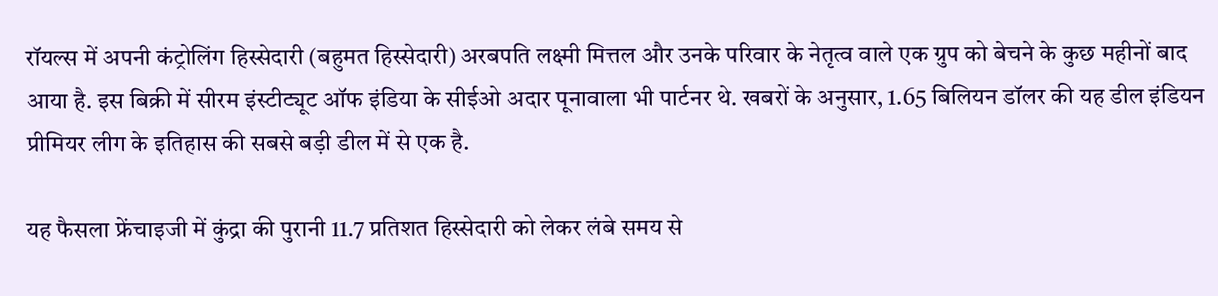रॉयल्स में अपनी कंट्रोलिंग हिस्सेदारी (बहुमत हिस्सेदारी) अरबपति लक्ष्मी मित्तल और उनके परिवार के नेतृत्व वाले एक ग्रुप को बेचने के कुछ महीनों बाद आया है. इस बिक्री में सीरम इंस्टीट्यूट ऑफ इंडिया के सीईओ अदार पूनावाला भी पार्टनर थे. खबरों के अनुसार, 1.65 बिलियन डॉलर की यह डील इंडियन प्रीमियर लीग के इतिहास की सबसे बड़ी डील में से एक है.

यह फैसला फ्रेंचाइजी में कुंद्रा की पुरानी 11.7 प्रतिशत हिस्सेदारी को लेकर लंबे समय से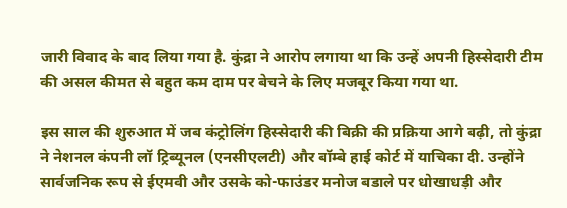जारी विवाद के बाद लिया गया है. कुंद्रा ने आरोप लगाया था कि उन्हें अपनी हिस्सेदारी टीम की असल कीमत से बहुत कम दाम पर बेचने के लिए मजबूर किया गया था.

इस साल की शुरुआत में जब कंट्रोलिंग हिस्सेदारी की बिक्री की प्रक्रिया आगे बढ़ी, तो कुंद्रा ने नेशनल कंपनी लॉ ट्रिब्यूनल (एनसीएलटी) और बॉम्बे हाई कोर्ट में याचिका दी. उन्होंने सार्वजनिक रूप से ईएमवी और उसके को-फाउंडर मनोज बडाले पर धोखाधड़ी और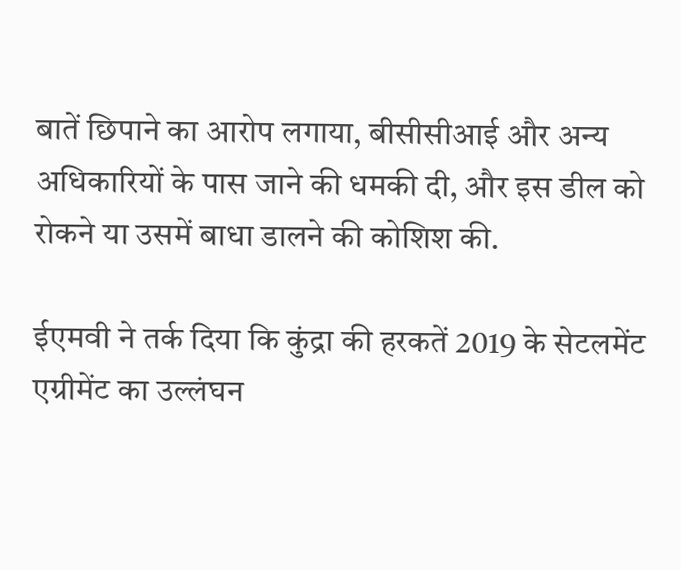बातें छिपाने का आरोप लगाया, बीसीसीआई और अन्य अधिकारियों के पास जाने की धमकी दी, और इस डील को रोकने या उसमें बाधा डालने की कोशिश की.

ईएमवी ने तर्क दिया कि कुंद्रा की हरकतें 2019 के सेटलमेंट एग्रीमेंट का उल्लंघन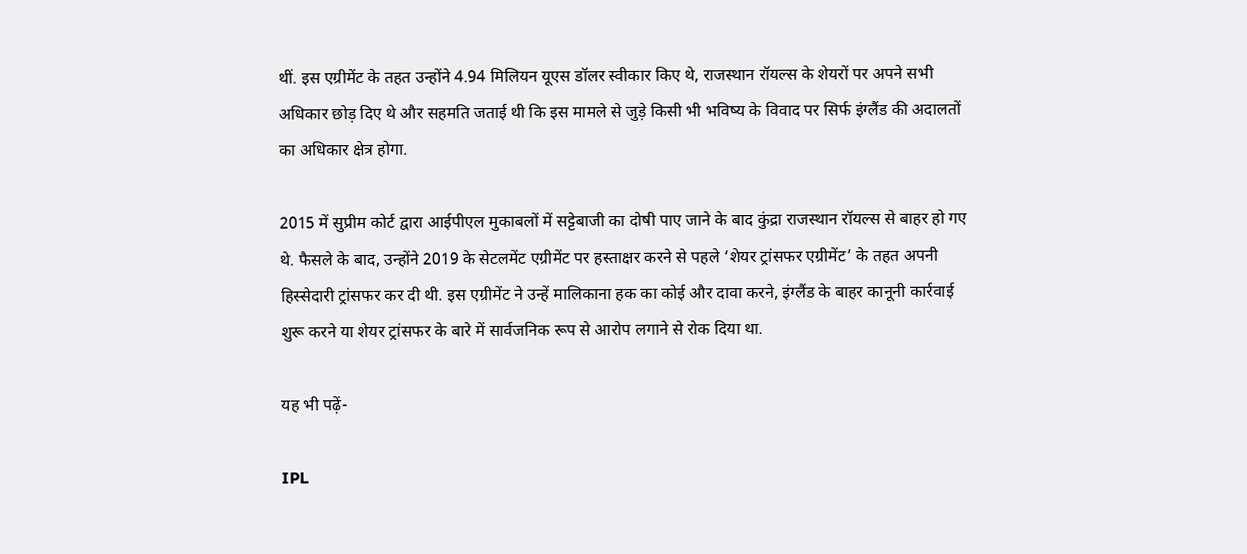थीं. इस एग्रीमेंट के तहत उन्होंने 4.94 मिलियन यूएस डॉलर स्वीकार किए थे, राजस्थान रॉयल्स के शेयरों पर अपने सभी अधिकार छोड़ दिए थे और सहमति जताई थी कि इस मामले से जुड़े किसी भी भविष्य के विवाद पर सिर्फ इंग्लैंड की अदालतों का अधिकार क्षेत्र होगा.

2015 में सुप्रीम कोर्ट द्वारा आईपीएल मुकाबलों में सट्टेबाजी का दोषी पाए जाने के बाद कुंद्रा राजस्थान रॉयल्स से बाहर हो गए थे. फैसले के बाद, उन्होंने 2019 के सेटलमेंट एग्रीमेंट पर हस्ताक्षर करने से पहले ‘शेयर ट्रांसफर एग्रीमेंट’ के तहत अपनी हिस्सेदारी ट्रांसफर कर दी थी. इस एग्रीमेंट ने उन्हें मालिकाना हक का कोई और दावा करने, इंग्लैंड के बाहर कानूनी कार्रवाई शुरू करने या शेयर ट्रांसफर के बारे में सार्वजनिक रूप से आरोप लगाने से रोक दिया था.

यह भी पढ़ें-

IPL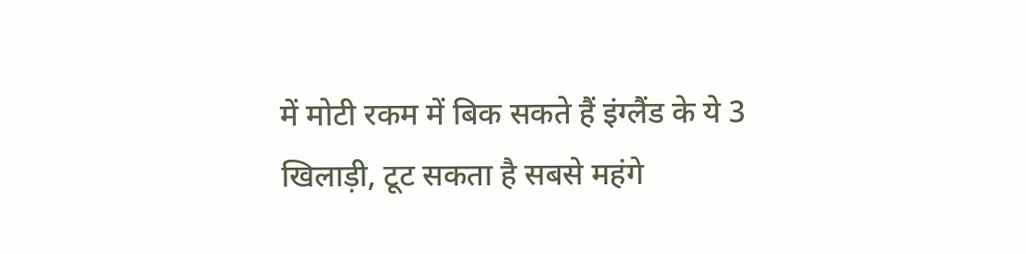में मोटी रकम में बिक सकते हैं इंग्लैंड के ये 3 खिलाड़ी, टूट सकता है सबसे महंगे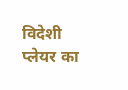विदेशी प्लेयर का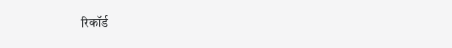रिकॉर्ड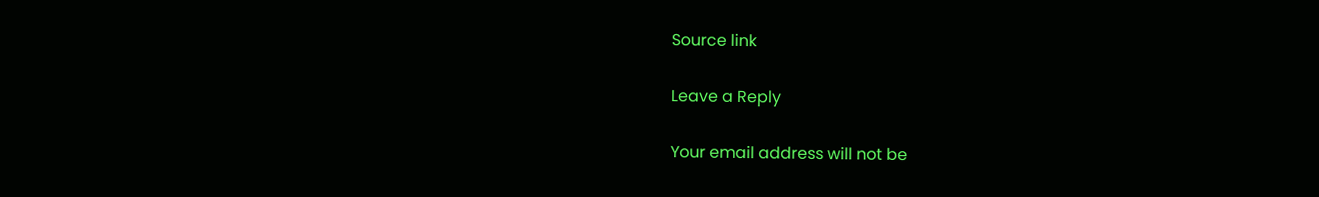Source link

Leave a Reply

Your email address will not be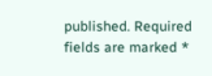published. Required fields are marked *